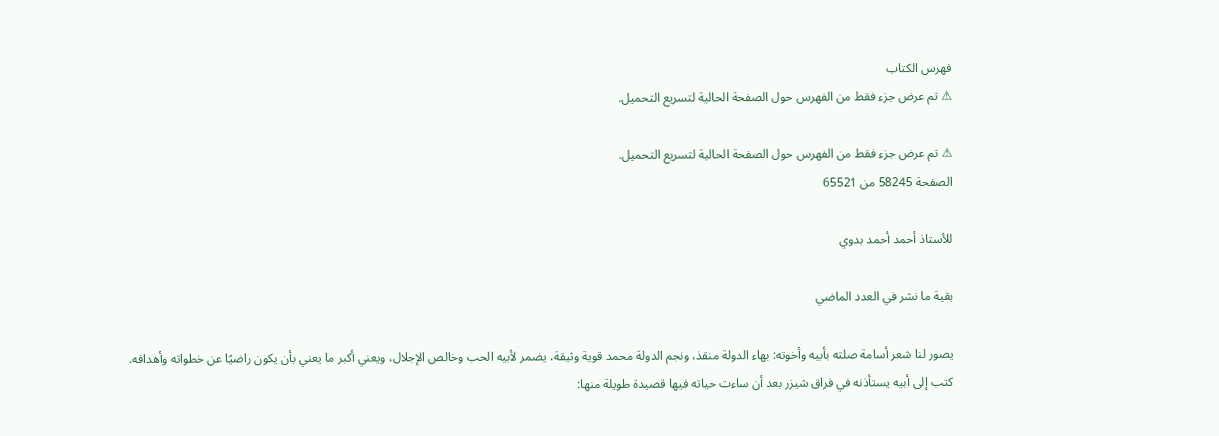فهرس الكتاب
⚠ تم عرض جزء فقط من الفهرس حول الصفحة الحالية لتسريع التحميل.

⚠ تم عرض جزء فقط من الفهرس حول الصفحة الحالية لتسريع التحميل.
الصفحة 58245 من 65521

للأستاذ أحمد أحمد بدوي

بقية ما نشر في العدد الماضي

يصور لنا شعر أسامة صلته بأبيه وأخوته: بهاء الدولة منقذ، ونجم الدولة محمد قوية وثيقة، يضمر لأبيه الحب وخالص الإجلال، ويعني أكبر ما يعني بأن يكون راضيًا عن خطواته وأهدافه. كتب إلى أبيه يستأذنه في فراق شيزر بعد أن ساءت حياته فيها قصيدة طويلة منها: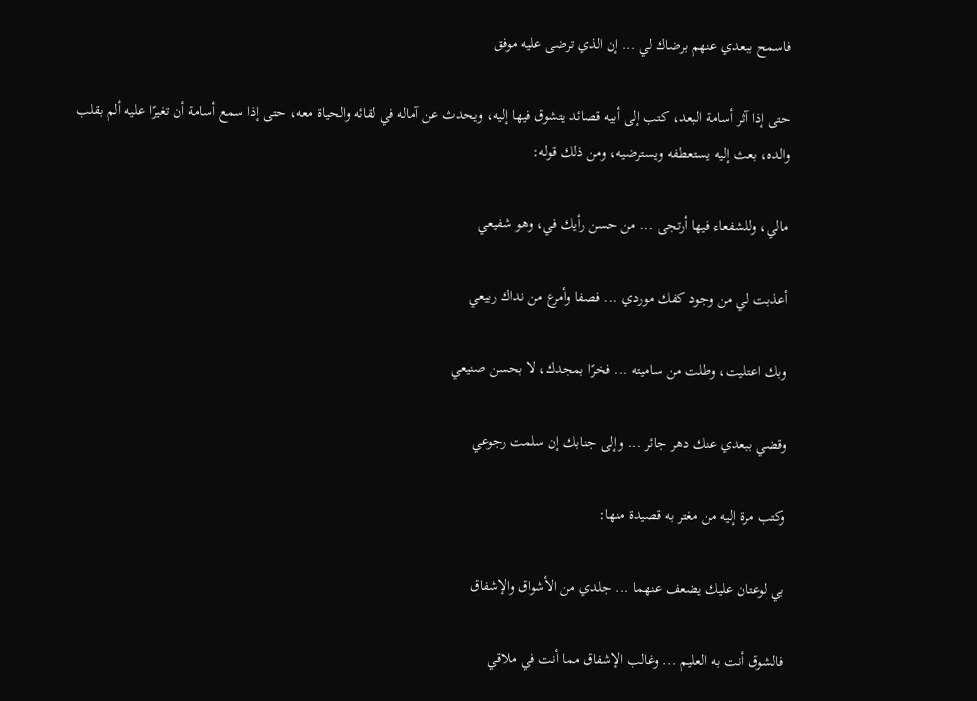فاسمح ببعدي عنهم برضاك لي ... إن الذي ترضى عليه موفق

حتى إذا آثر أسامة البعد، كتب إلى أبيه قصائد يتشوق فيها إليه، ويحدث عن آماله في لقائه والحياة معه، حتى إذا سمع أسامة أن تغيرًا عليه ألم بقلب والده، بعث إليه يستعطفه ويسترضيه، ومن ذلك قوله:

مالي، وللشفعاء فيها أرتجى ... من حسن رأيك في، وهو شفيعي

أعذبت لي من وجود كفك موردي ... فصفا وأمرع من نداك ربيعي

وبك اعتليت، وطلت من ساميته ... فخرًا بمجدك، لا بحسن صنيعي

وقضي ببعدي عنك دهر جائر ... وإلى جنابك إن سلمت رجوعي

وكتب مرة إليه من مغتر به قصيدة منها:

بي لوعتان عليك يضعف عنهما ... جلدي من الأشواق والإشفاق

فالشوق أنت به العليم ... وغالب الإشفاق مما أنت في ملاقي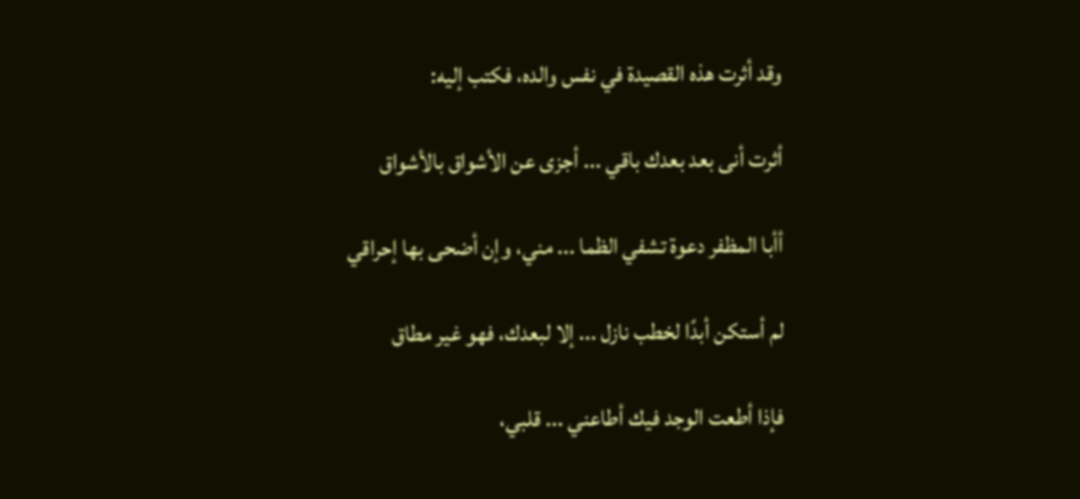وقد أثرت هذه القصيدة في نفس والده، فكتب إليه:

أثرت أنى بعد بعدك باقي ... أجزى عن الأشواق بالأشواق

أأبا المظفر دعوة تشفي الظما ... مني، وإن أضحى بها إحراقي

لم أستكن أبدًا لخطب نازل ... إلا لبعدك، فهو غير مطاق

فإذا أطعت الوجد فيك أطاعني ... قلبي،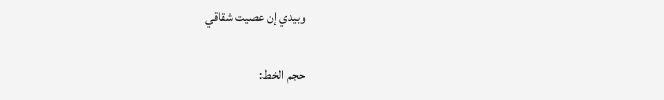وبيدي إن عصيت شقاقي

حجم الخط: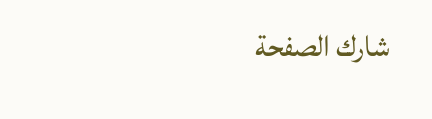شارك الصفحة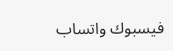فيسبوك واتساب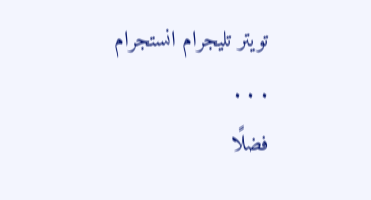تويتر تليجرام انستجرام
. . .
فضلًا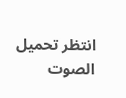انتظر تحميل الصوت